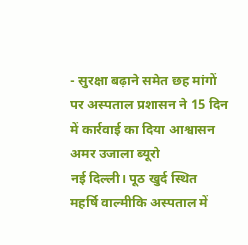- सुरक्षा बढ़ाने समेत छह मांगों पर अस्पताल प्रशासन ने 15 दिन में कार्रवाई का दिया आश्वासन
अमर उजाला ब्यूरो
नई दिल्ली। पूठ खुर्द स्थित महर्षि वाल्मीकि अस्पताल में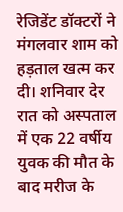रेजिडेंट डॉक्टरों ने मंगलवार शाम को हड़ताल खत्म कर दी। शनिवार देर रात को अस्पताल में एक 22 वर्षीय युवक की मौत के बाद मरीज के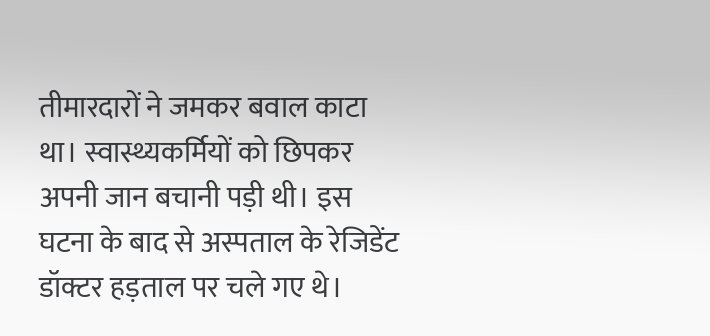तीमारदारों ने जमकर बवाल काटा था। स्वास्थ्यकर्मियों को छिपकर अपनी जान बचानी पड़ी थी। इस घटना के बाद से अस्पताल के रेजिडेंट डॉक्टर हड़ताल पर चले गए थे।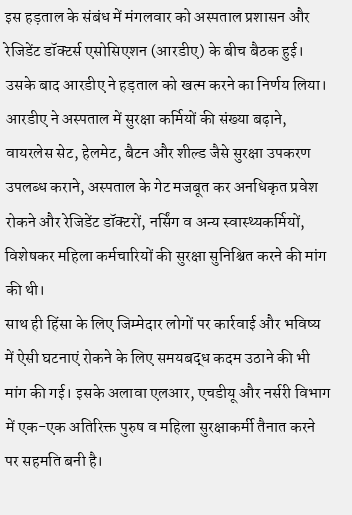इस हड़ताल के संबंध में मंगलवार को अस्पताल प्रशासन और रेजिडेंट डॉक्टर्स एसोसिएशन (आरडीए) के बीच बैठक हुई। उसके बाद आरडीए ने हड़ताल को खत्म करने का निर्णय लिया। आरडीए ने अस्पताल में सुरक्षा कर्मियों की संख्या बढ़ाने, वायरलेस सेट, हेलमेट, बैटन और शील्ड जैसे सुरक्षा उपकरण उपलब्ध कराने, अस्पताल के गेट मजबूत कर अनधिकृत प्रवेश रोकने और रेजिडेंट डॉक्टरों, नर्सिंग व अन्य स्वास्थ्यकर्मियों, विशेषकर महिला कर्मचारियों की सुरक्षा सुनिश्चित करने की मांग की थी।
साथ ही हिंसा के लिए जिम्मेदार लोगों पर कार्रवाई और भविष्य में ऐसी घटनाएं रोकने के लिए समयबद्ध कदम उठाने की भी मांग की गई। इसके अलावा एलआर, एचडीयू और नर्सरी विभाग में एक-एक अतिरिक्त पुरुष व महिला सुरक्षाकर्मी तैनात करने पर सहमति बनी है।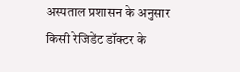अस्पताल प्रशासन के अनुसार किसी रेजिडेंट डॉक्टर के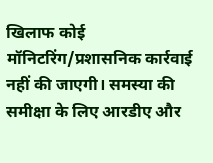खिलाफ कोई मॉनिटरिंग/प्रशासनिक कार्रवाई नहीं की जाएगी। समस्या की समीक्षा के लिए आरडीए और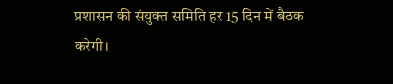प्रशासन की संयुक्त समिति हर 15 दिन में बैठक करेगी।